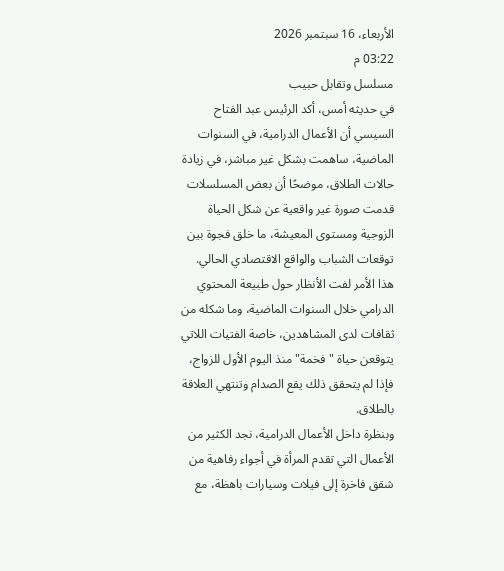الأربعاء، 16 سبتمبر 2026
03:22 م
مسلسل وتقابل حبيب
في حديثه أمس، أكد الرئيس عبد الفتاح السيسي أن الأعمال الدرامية، في السنوات الماضية، ساهمت بشكل غير مباشر، في زيادة حالات الطلاق، موضحًا أن بعض المسلسلات قدمت صورة غير واقعية عن شكل الحياة الزوجية ومستوى المعيشة، ما خلق فجوة بين توقعات الشباب والواقع الاقتصادي الحالي.
هذا الأمر لفت الأنظار حول طبيعة المحتوي الدرامي خلال السنوات الماضية، وما شكله من ثقافات لدى المشاهدين، خاصة الفتيات اللاتي يتوقعن حياة "فخمة" منذ اليوم الأول للزواج، فإذا لم يتحقق ذلك يقع الصدام وتنتهي العلاقة بالطلاق.
وبنظرة داخل الأعمال الدرامية، نجد الكثير من الأعمال التي تقدم المرأة في أجواء رفاهية من شقق فاخرة إلى فيلات وسيارات باهظة، مع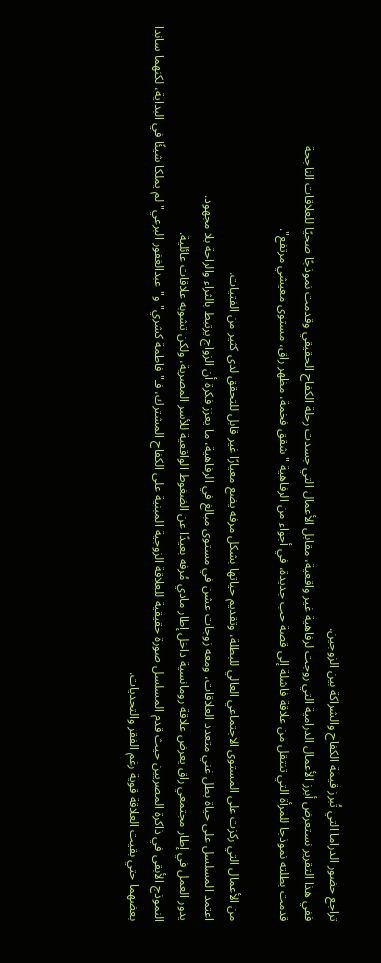تراجع حضور الدراما التي تُبرز قيمة الكفاح والشراكة بين الزوجين.
ففي هذا التقرير نستعرض أبرز الأعمال الدرامية التي روجت لرفاهية غير واقعية، مقابل الأعمال التي جسدت رحلة الكفاح الحقيقي وقدمت نموذجًا صحيًا للعلاقات الناجحة
قدمت بطلته نموذجا للمرأة التي تنتقل من علاقة فاشلة إلى قصة حب جديدة، في أجواء من الرفاهية "شقق فخمة، مظهر راق، مستوى معيشي مرتفع".

من الأعمال التي ركزت على المستوى الاجتماعي العالي للبطلة، وتقديم حياتها بشكل مرفه يضع معيارًا غير قابل للتحقق لدى كثير من الفتيات.
اعتمد المسلسل على حياة بطل غني متعدد العلاقات، ومعه زوجات عشن في مستوى مبالغ في الرفاهية، ما يعزز فكرة أن الزواج يرتبط بالثراء والراحة بلا مجهود.
يدور العمل في إطار مجتمعي راق يعرض علاقة رومانسية داخل إطار مادي مُرفه بعيدًا عن الضغوط الواقعية للأسر المصرية، ولكن تشوبه علاقات عائلية.
النموذج الأبقى في ذاكرة المصريين حيث قدم المسلسل صورة حقيقية للعلاقة الزوجية المبنية على الكفاح المشترك، فـ"فاطمة كشري" و"عبدالغفور البرعي" لم يملكا شيئًا في البداية، لكنهما ساندا بعضهما حتي بقيت العلاقة قوية رغم الفقر والتحديات.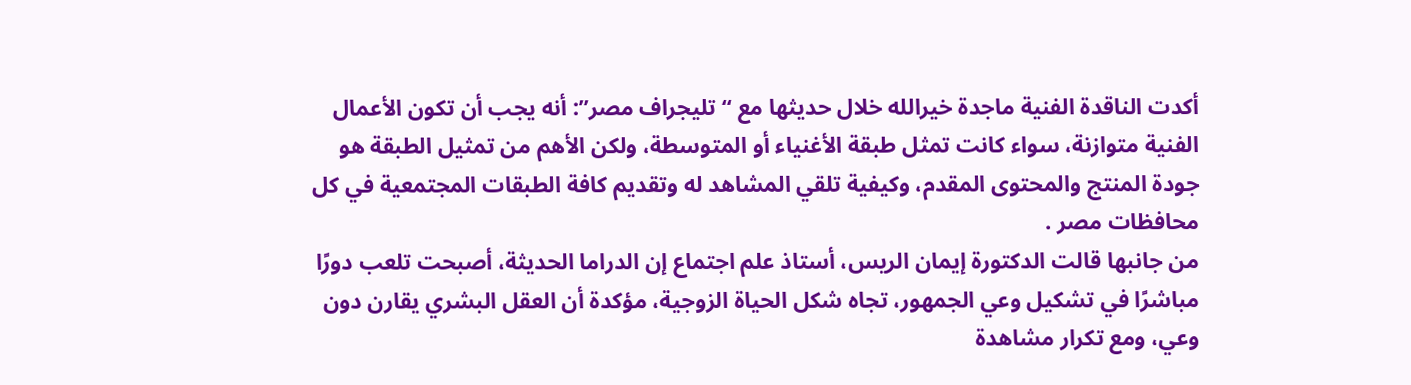أكدت الناقدة الفنية ماجدة خيرالله خلال حديثها مع “تليجراف مصر”: أنه يجب أن تكون الأعمال الفنية متوازنة، سواء كانت تمثل طبقة الأغنياء أو المتوسطة، ولكن الأهم من تمثيل الطبقة هو جودة المنتج والمحتوى المقدم، وكيفية تلقي المشاهد له وتقديم كافة الطبقات المجتمعية في كل محافظات مصر .
من جانبها قالت الدكتورة إيمان الريس، أستاذ علم اجتماع إن الدراما الحديثة، أصبحت تلعب دورًا مباشرًا في تشكيل وعي الجمهور، تجاه شكل الحياة الزوجية، مؤكدة أن العقل البشري يقارن دون وعي، ومع تكرار مشاهدة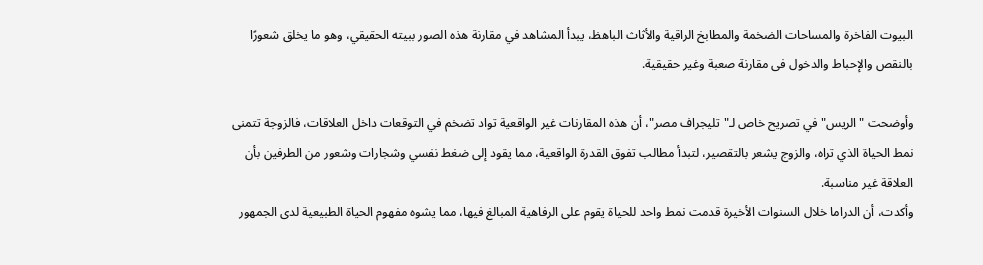البيوت الفاخرة والمساحات الضخمة والمطابخ الراقية والأثاث الباهظ، يبدأ المشاهد في مقارنة هذه الصور ببيته الحقيقي، وهو ما يخلق شعورًا بالنقص والإحباط والدخول فى مقارنة صعبة وغير حقيقية.

وأوضحت "الريس" في تصريح خاص لـ"تليجراف مصر"، أن هذه المقارنات غير الواقعية تواد تضخم في التوقعات داخل العلاقات، فالزوجة تتمنى نمط الحياة الذي تراه، والزوج يشعر بالتقصير، لتبدأ مطالب تفوق القدرة الواقعية، مما يقود إلى ضغط نفسي وشجارات وشعور من الطرفين بأن العلاقة غير مناسبة.
وأكدت، أن الدراما خلال السنوات الأخيرة قدمت نمط واحد للحياة يقوم على الرفاهية المبالغ فيها، مما يشوه مفهوم الحياة الطبيعية لدى الجمهور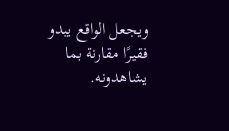ويجعل الواقع يبدو فقيرًا مقارنة بما يشاهدونه.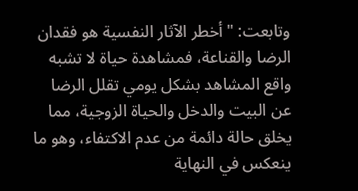وتابعت: "أخطر الآثار النفسية هو فقدان الرضا والقناعة، فمشاهدة حياة لا تشبه واقع المشاهد بشكل يومي تقلل الرضا عن البيت والدخل والحياة الزوجية، مما يخلق حالة دائمة من عدم الاكتفاء، وهو ما ينعكس في النهاية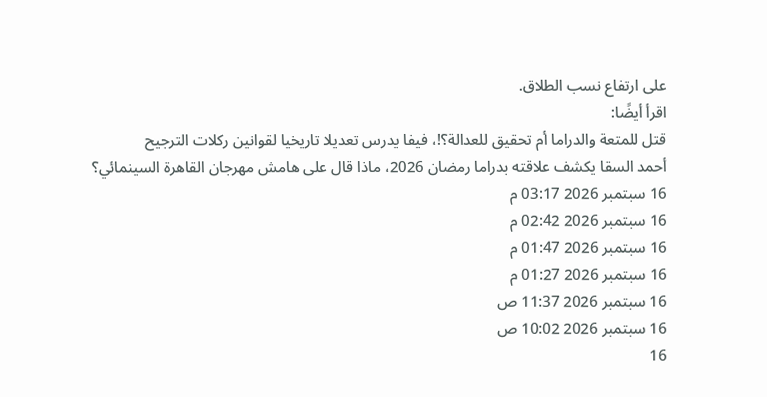على ارتفاع نسب الطلاق.
اقرأ أيضًا:
قتل للمتعة والدراما أم تحقيق للعدالة؟!، فيفا يدرس تعديلا تاريخيا لقوانين ركلات الترجيح
أحمد السقا يكشف علاقته بدراما رمضان 2026، ماذا قال على هامش مهرجان القاهرة السينمائي؟
16 سبتمبر 2026 03:17 م
16 سبتمبر 2026 02:42 م
16 سبتمبر 2026 01:47 م
16 سبتمبر 2026 01:27 م
16 سبتمبر 2026 11:37 ص
16 سبتمبر 2026 10:02 ص
16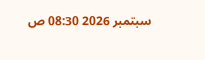سبتمبر 2026 08:30 ص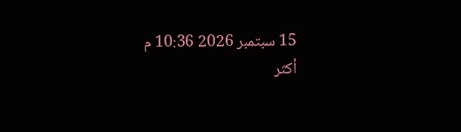15 سبتمبر 2026 10:36 م
أكثر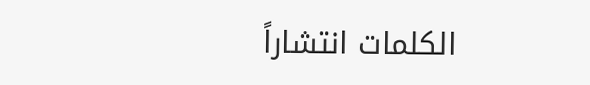الكلمات انتشاراً